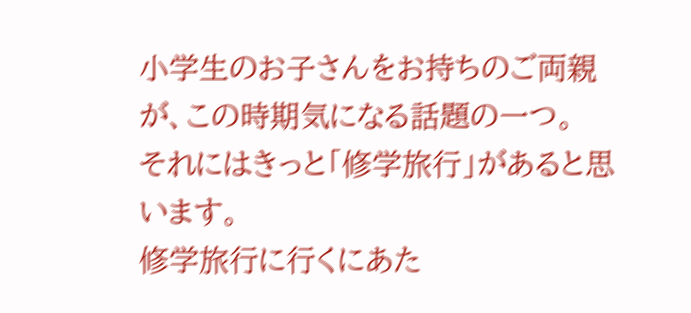小学生のお子さんをお持ちのご両親が、この時期気になる話題の一つ。
それにはきっと「修学旅行」があると思います。
修学旅行に行くにあた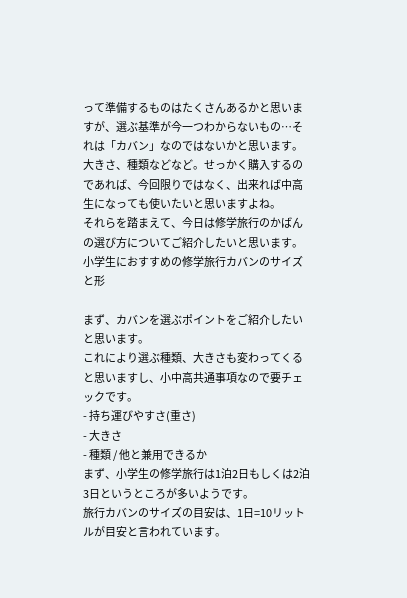って準備するものはたくさんあるかと思いますが、選ぶ基準が今一つわからないもの…それは「カバン」なのではないかと思います。
大きさ、種類などなど。せっかく購入するのであれば、今回限りではなく、出来れば中高生になっても使いたいと思いますよね。
それらを踏まえて、今日は修学旅行のかばんの選び方についてご紹介したいと思います。
小学生におすすめの修学旅行カバンのサイズと形

まず、カバンを選ぶポイントをご紹介したいと思います。
これにより選ぶ種類、大きさも変わってくると思いますし、小中高共通事項なので要チェックです。
- 持ち運びやすさ(重さ)
- 大きさ
- 種類 / 他と兼用できるか
まず、小学生の修学旅行は1泊2日もしくは2泊3日というところが多いようです。
旅行カバンのサイズの目安は、1日=10リットルが目安と言われています。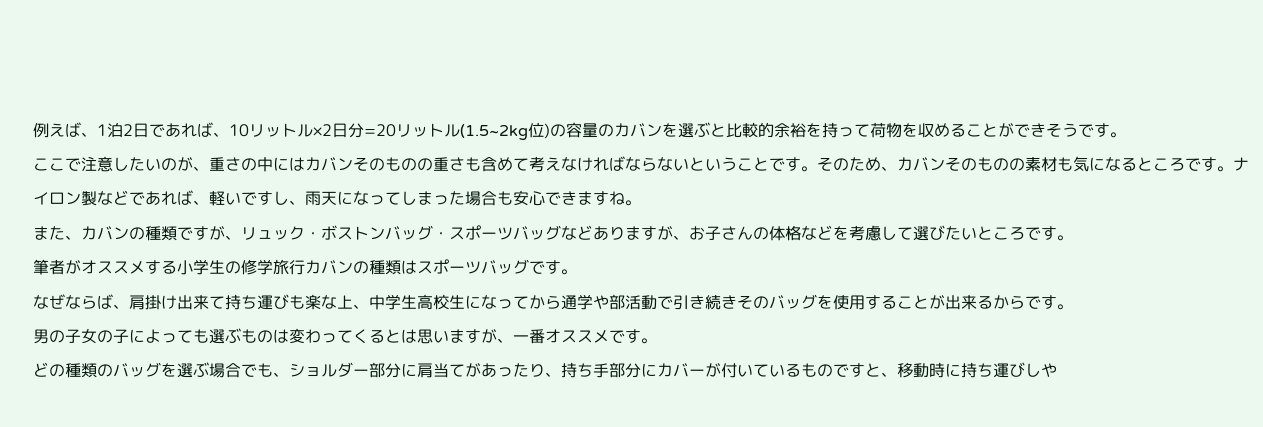例えば、1泊2日であれば、10リットル×2日分=20リットル(1.5~2kg位)の容量のカバンを選ぶと比較的余裕を持って荷物を収めることができそうです。
ここで注意したいのが、重さの中にはカバンそのものの重さも含めて考えなければならないということです。そのため、カバンそのものの素材も気になるところです。ナイロン製などであれば、軽いですし、雨天になってしまった場合も安心できますね。
また、カバンの種類ですが、リュック・ボストンバッグ・スポーツバッグなどありますが、お子さんの体格などを考慮して選びたいところです。
筆者がオススメする小学生の修学旅行カバンの種類はスポーツバッグです。
なぜならば、肩掛け出来て持ち運びも楽な上、中学生高校生になってから通学や部活動で引き続きそのバッグを使用することが出来るからです。
男の子女の子によっても選ぶものは変わってくるとは思いますが、一番オススメです。
どの種類のバッグを選ぶ場合でも、ショルダー部分に肩当てがあったり、持ち手部分にカバーが付いているものですと、移動時に持ち運びしや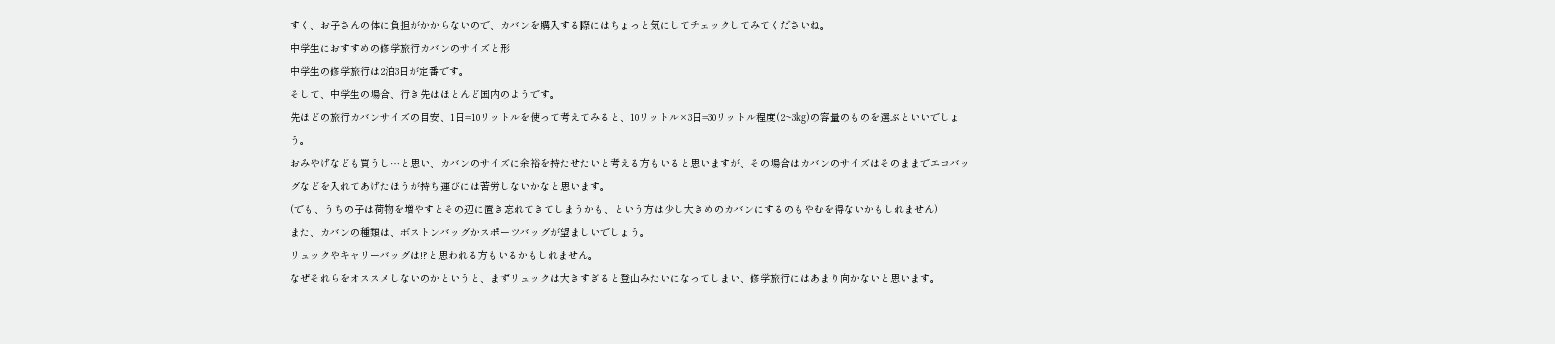すく、お子さんの体に負担がかからないので、カバンを購入する際にはちょっと気にしてチェックしてみてくださいね。
中学生におすすめの修学旅行カバンのサイズと形
中学生の修学旅行は2泊3日が定番です。
そして、中学生の場合、行き先はほとんど国内のようです。
先ほどの旅行カバンサイズの目安、1日=10リットルを使って考えてみると、10リットル×3日=30リットル程度(2~3㎏)の容量のものを選ぶといいでしょう。
おみやげなども買うし…と思い、カバンのサイズに余裕を持たせたいと考える方もいると思いますが、その場合はカバンのサイズはそのままでエコバッグなどを入れてあげたほうが持ち運びには苦労しないかなと思います。
(でも、うちの子は荷物を増やすとその辺に置き忘れてきてしまうかも、という方は少し大きめのカバンにするのもやむを得ないかもしれません)
また、カバンの種類は、ボストンバッグかスポーツバッグが望ましいでしょう。
リュックやキャリーバッグは!?と思われる方もいるかもしれません。
なぜそれらをオススメしないのかというと、まずリュックは大きすぎると登山みたいになってしまい、修学旅行にはあまり向かないと思います。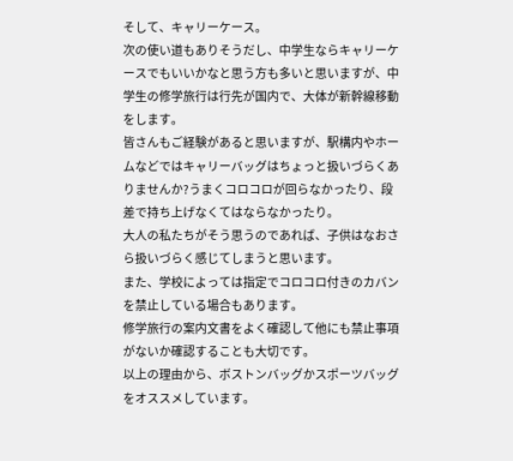そして、キャリーケース。
次の使い道もありそうだし、中学生ならキャリーケースでもいいかなと思う方も多いと思いますが、中学生の修学旅行は行先が国内で、大体が新幹線移動をします。
皆さんもご経験があると思いますが、駅構内やホームなどではキャリーバッグはちょっと扱いづらくありませんか?うまくコロコロが回らなかったり、段差で持ち上げなくてはならなかったり。
大人の私たちがそう思うのであれば、子供はなおさら扱いづらく感じてしまうと思います。
また、学校によっては指定でコロコロ付きのカバンを禁止している場合もあります。
修学旅行の案内文書をよく確認して他にも禁止事項がないか確認することも大切です。
以上の理由から、ボストンバッグかスポーツバッグをオススメしています。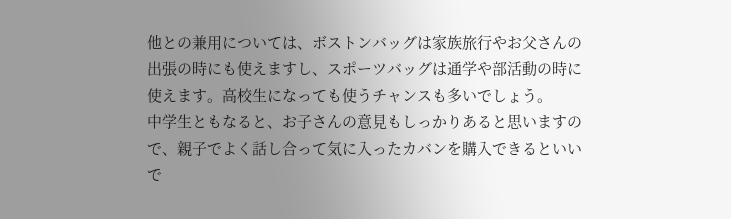他との兼用については、ボストンバッグは家族旅行やお父さんの出張の時にも使えますし、スポーツバッグは通学や部活動の時に使えます。高校生になっても使うチャンスも多いでしょう。
中学生ともなると、お子さんの意見もしっかりあると思いますので、親子でよく話し合って気に入ったカバンを購入できるといいで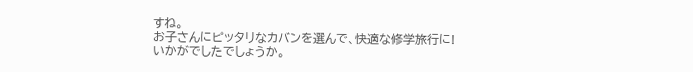すね。
お子さんにピッタリなカバンを選んで、快適な修学旅行に!
いかがでしたでしょうか。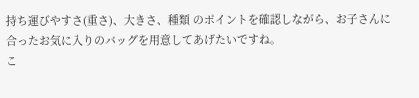持ち運びやすさ(重さ)、大きさ、種類 のポイントを確認しながら、お子さんに合ったお気に入りのバッグを用意してあげたいですね。
こ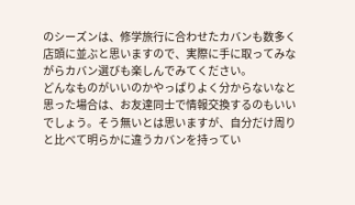のシーズンは、修学旅行に合わせたカバンも数多く店頭に並ぶと思いますので、実際に手に取ってみながらカバン選びも楽しんでみてください。
どんなものがいいのかやっぱりよく分からないなと思った場合は、お友達同士で情報交換するのもいいでしょう。そう無いとは思いますが、自分だけ周りと比べて明らかに違うカバンを持ってい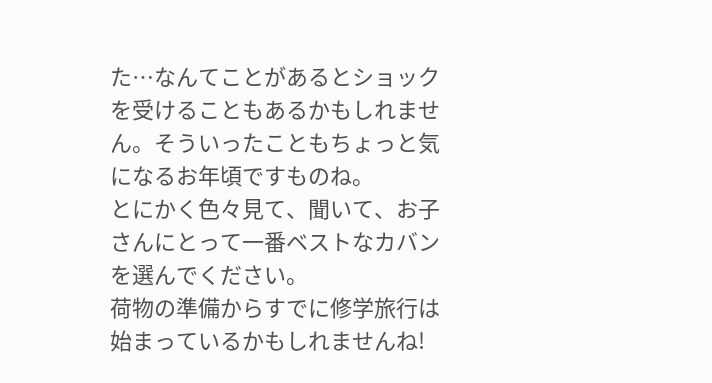た…なんてことがあるとショックを受けることもあるかもしれません。そういったこともちょっと気になるお年頃ですものね。
とにかく色々見て、聞いて、お子さんにとって一番ベストなカバンを選んでください。
荷物の準備からすでに修学旅行は始まっているかもしれませんね!